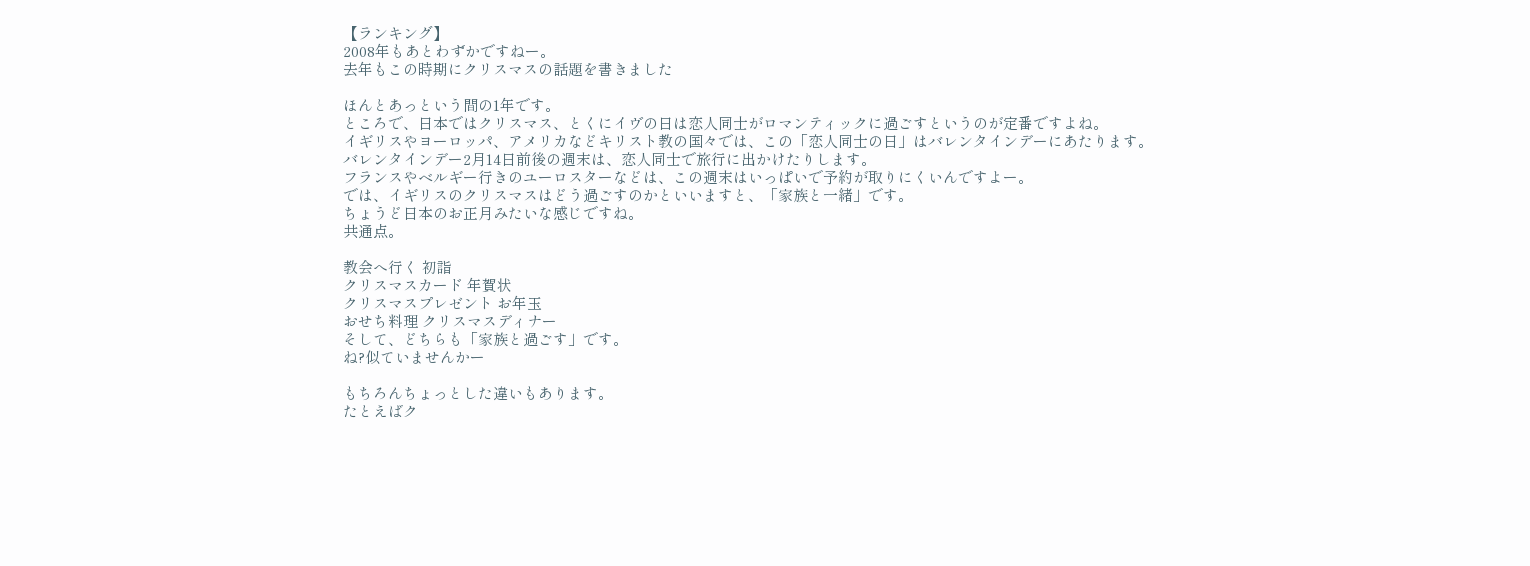【ランキング】
2008年もあとわずかですねー。
去年もこの時期にクリスマスの話題を書きました

ほんとあっという間の1年です。
ところで、日本ではクリスマス、とくにイヴの日は恋人同士がロマンティックに過ごすというのが定番ですよね。
イギリスやヨーロッパ、アメリカなどキリスト教の国々では、この「恋人同士の日」はバレンタインデーにあたります。
バレンタインデー2月14日前後の週末は、恋人同士で旅行に出かけたりします。
フランスやベルギー行きのユーロスターなどは、この週末はいっぱいで予約が取りにくいんですよー。
では、イギリスのクリスマスはどう過ごすのかといいますと、「家族と一緒」です。
ちょうど日本のお正月みたいな感じですね。
共通点。

教会へ行く 初詣
クリスマスカード 年賀状
クリスマスプレゼント お年玉
おせち料理 クリスマスディナー
そして、どちらも「家族と過ごす」です。
ね?似ていませんかー

もちろんちょっとした違いもあります。
たとえばク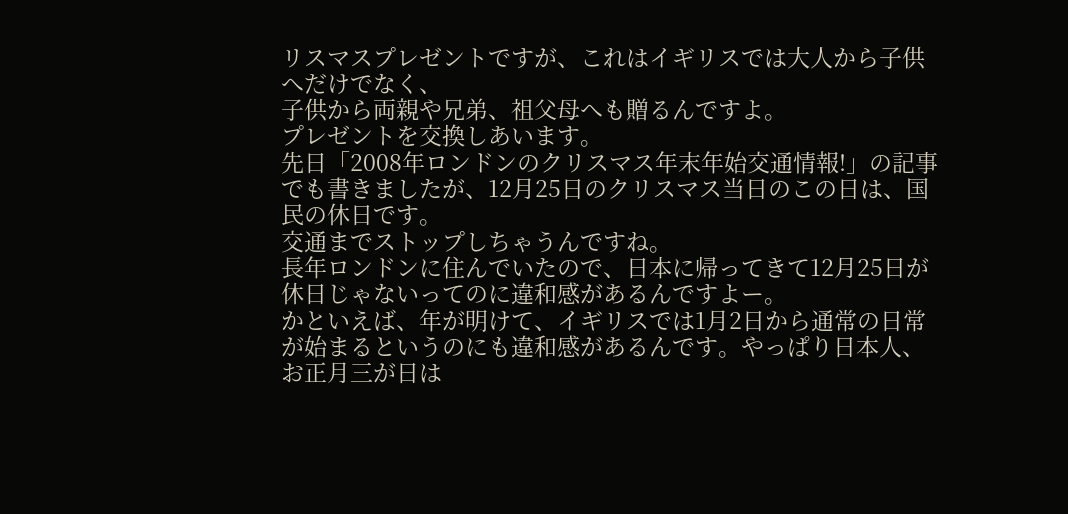リスマスプレゼントですが、これはイギリスでは大人から子供へだけでなく、
子供から両親や兄弟、祖父母へも贈るんですよ。
プレゼントを交換しあいます。
先日「2008年ロンドンのクリスマス年末年始交通情報!」の記事でも書きましたが、12月25日のクリスマス当日のこの日は、国民の休日です。
交通までストップしちゃうんですね。
長年ロンドンに住んでいたので、日本に帰ってきて12月25日が休日じゃないってのに違和感があるんですよー。
かといえば、年が明けて、イギリスでは1月2日から通常の日常が始まるというのにも違和感があるんです。やっぱり日本人、お正月三が日は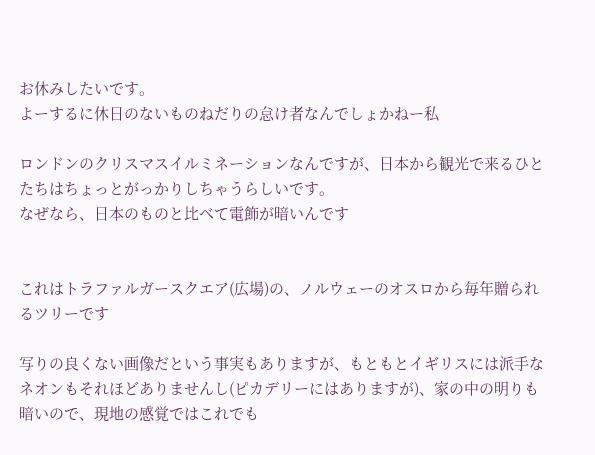お休みしたいです。
よーするに休日のないものねだりの怠け者なんでしょかねー私

ロンドンのクリスマスイルミネーションなんですが、日本から観光で来るひとたちはちょっとがっかりしちゃうらしいです。
なぜなら、日本のものと比べて電飾が暗いんです


これはトラファルガースクエア(広場)の、ノルウェーのオスロから毎年贈られるツリーです

写りの良くない画像だという事実もありますが、もともとイギリスには派手なネオンもそれほどありませんし(ピカデリーにはありますが)、家の中の明りも暗いので、現地の感覚ではこれでも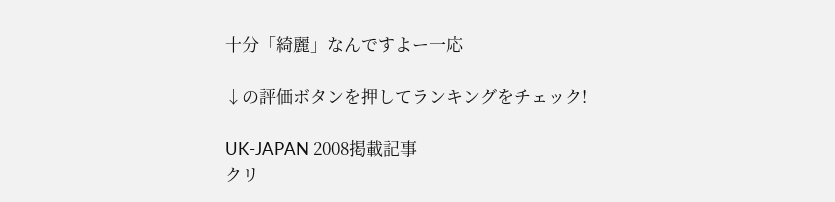十分「綺麗」なんですよー一応

↓の評価ボタンを押してランキングをチェック!

UK-JAPAN 2008掲載記事
クリ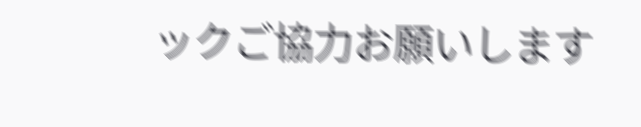ックご協力お願いします